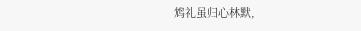鸩礼虽归心林默,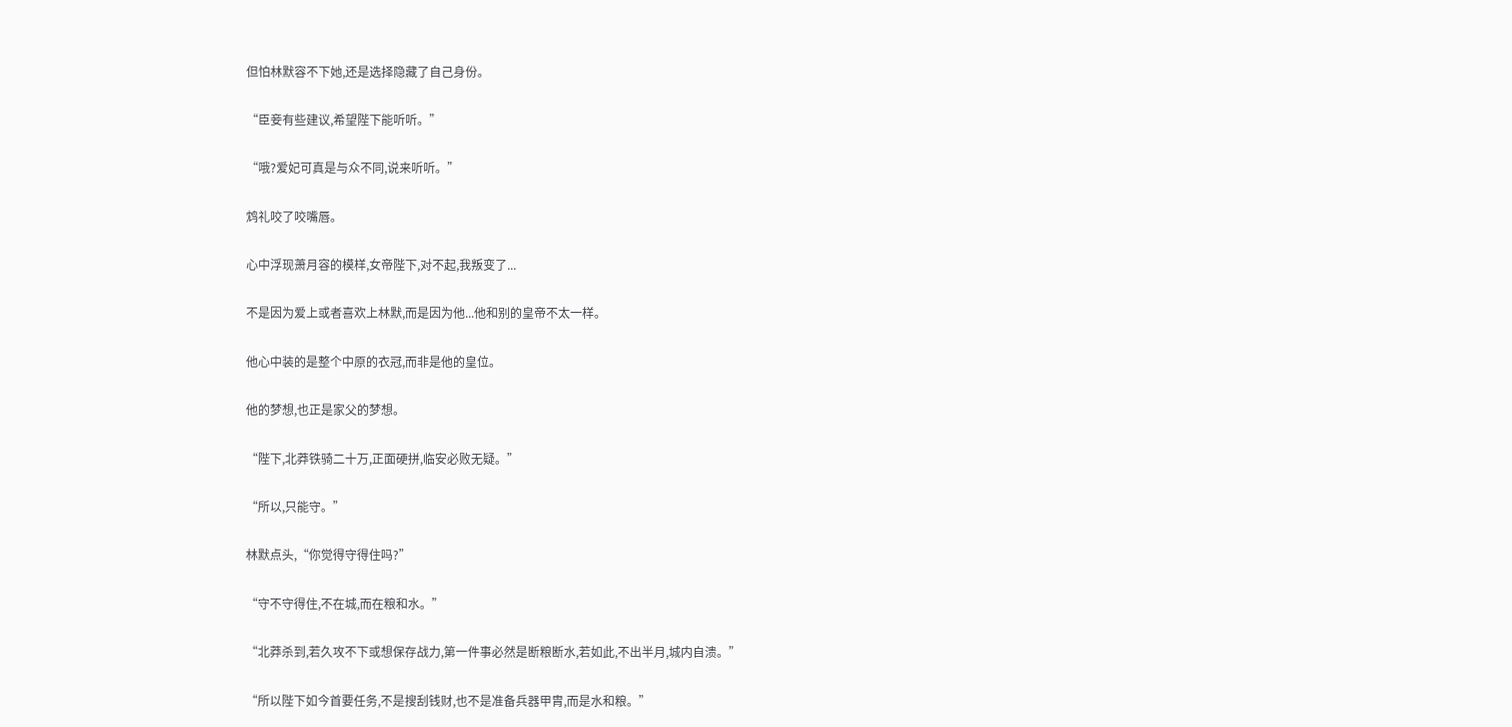但怕林默容不下她,还是选择隐藏了自己身份。

“臣妾有些建议,希望陛下能听听。”

“哦?爱妃可真是与众不同,说来听听。”

鸩礼咬了咬嘴唇。

心中浮现萧月容的模样,女帝陛下,对不起,我叛变了...

不是因为爱上或者喜欢上林默,而是因为他...他和别的皇帝不太一样。

他心中装的是整个中原的衣冠,而非是他的皇位。

他的梦想,也正是家父的梦想。

“陛下,北莽铁骑二十万,正面硬拼,临安必败无疑。”

“所以,只能守。”

林默点头,“你觉得守得住吗?”

“守不守得住,不在城,而在粮和水。”

“北莽杀到,若久攻不下或想保存战力,第一件事必然是断粮断水,若如此,不出半月,城内自溃。”

“所以陛下如今首要任务,不是搜刮钱财,也不是准备兵器甲胄,而是水和粮。”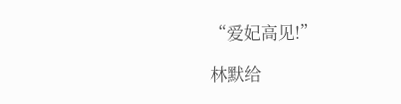“爱妃高见!”

林默给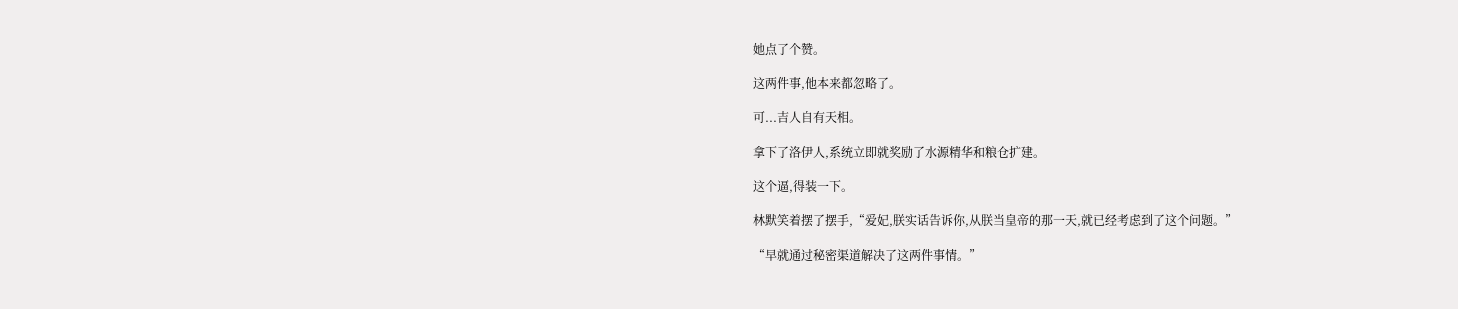她点了个赞。

这两件事,他本来都忽略了。

可...吉人自有天相。

拿下了洛伊人,系统立即就奖励了水源精华和粮仓扩建。

这个逼,得装一下。

林默笑着摆了摆手,“爱妃,朕实话告诉你,从朕当皇帝的那一天,就已经考虑到了这个问题。”

“早就通过秘密渠道解决了这两件事情。”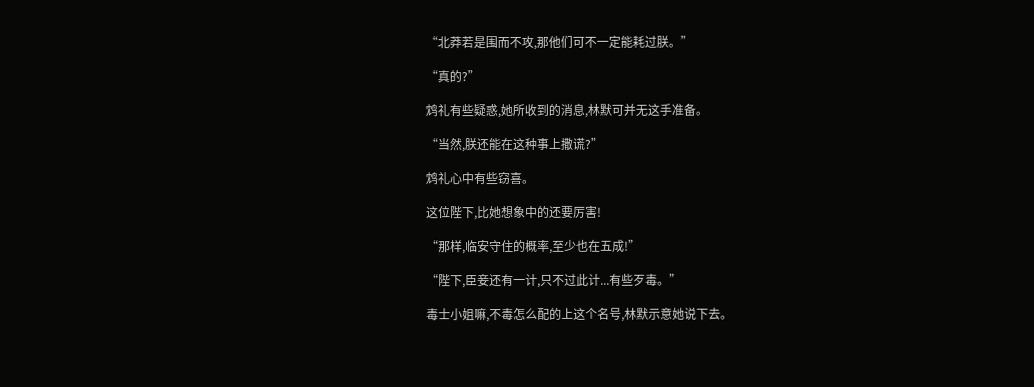“北莽若是围而不攻,那他们可不一定能耗过朕。”

“真的?”

鸩礼有些疑惑,她所收到的消息,林默可并无这手准备。

“当然,朕还能在这种事上撒谎?”

鸩礼心中有些窃喜。

这位陛下,比她想象中的还要厉害!

“那样,临安守住的概率,至少也在五成!”

“陛下,臣妾还有一计,只不过此计...有些歹毒。”

毒士小姐嘛,不毒怎么配的上这个名号,林默示意她说下去。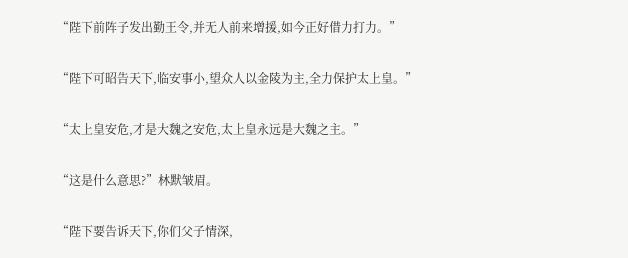“陛下前阵子发出勤王令,并无人前来增援,如今正好借力打力。”

“陛下可昭告天下,临安事小,望众人以金陵为主,全力保护太上皇。”

“太上皇安危,才是大魏之安危,太上皇永远是大魏之主。”

“这是什么意思?”林默皱眉。

“陛下要告诉天下,你们父子情深,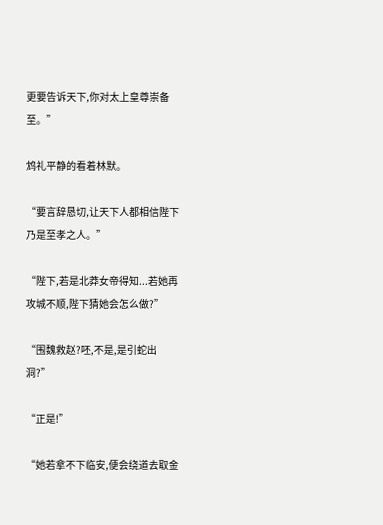更要告诉天下,你对太上皇尊崇备至。”

鸩礼平静的看着林默。

“要言辞恳切,让天下人都相信陛下乃是至孝之人。”

“陛下,若是北莽女帝得知...若她再攻城不顺,陛下猜她会怎么做?”

“围魏救赵?呸,不是,是引蛇出洞?”

“正是!”

“她若拿不下临安,便会绕道去取金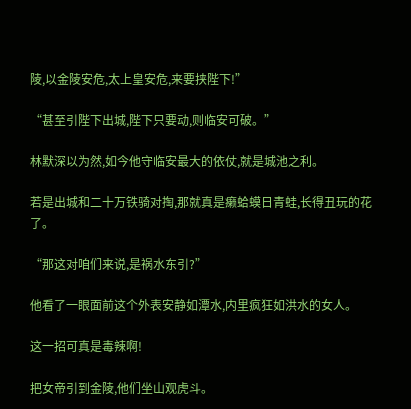陵,以金陵安危,太上皇安危,来要挟陛下!”

“甚至引陛下出城,陛下只要动,则临安可破。”

林默深以为然,如今他守临安最大的依仗,就是城池之利。

若是出城和二十万铁骑对掏,那就真是癞蛤蟆日青蛙,长得丑玩的花了。

“那这对咱们来说,是祸水东引?”

他看了一眼面前这个外表安静如潭水,内里疯狂如洪水的女人。

这一招可真是毒辣啊!

把女帝引到金陵,他们坐山观虎斗。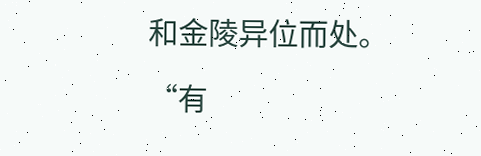和金陵异位而处。

“有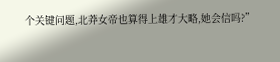个关键问题,北莽女帝也算得上雄才大略,她会信吗?”